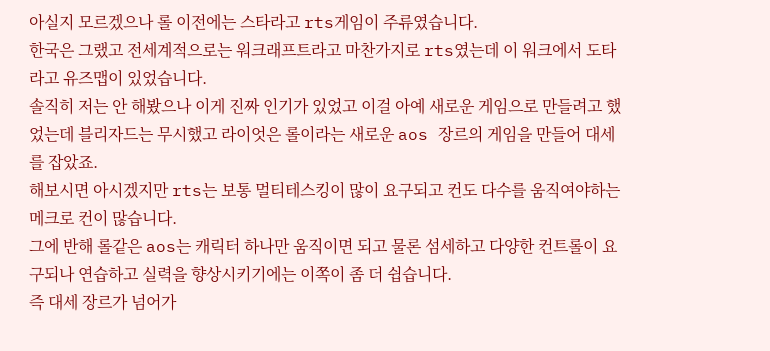아실지 모르겠으나 롤 이전에는 스타라고 rts게임이 주류였습니다.
한국은 그랬고 전세계적으로는 워크래프트라고 마찬가지로 rts였는데 이 워크에서 도타라고 유즈맵이 있었습니다.
솔직히 저는 안 해봤으나 이게 진짜 인기가 있었고 이걸 아예 새로운 게임으로 만들려고 했었는데 블리자드는 무시했고 라이엇은 롤이라는 새로운 aos 장르의 게임을 만들어 대세를 잡았죠.
해보시면 아시겠지만 rts는 보통 멀티테스킹이 많이 요구되고 컨도 다수를 움직여야하는 메크로 컨이 많습니다.
그에 반해 롤같은 aos는 캐릭터 하나만 움직이면 되고 물론 섬세하고 다양한 컨트롤이 요구되나 연습하고 실력을 향상시키기에는 이쪽이 좀 더 쉽습니다.
즉 대세 장르가 넘어가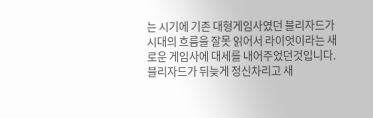는 시기에 기존 대형게임사였던 블리자드가 시대의 흐름을 잘못 읽어서 라이엇이라는 새로운 게임사에 대세를 내어주었던것입니다.
블리자드가 뒤늦게 정신차리고 새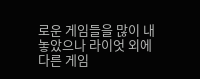로운 게임들을 많이 내놓았으나 라이엇 외에 다른 게임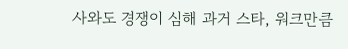사와도 경쟁이 심해 과거 스타, 워크만큼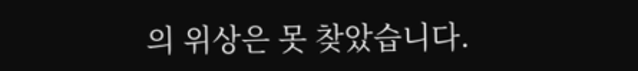의 위상은 못 찾았습니다.